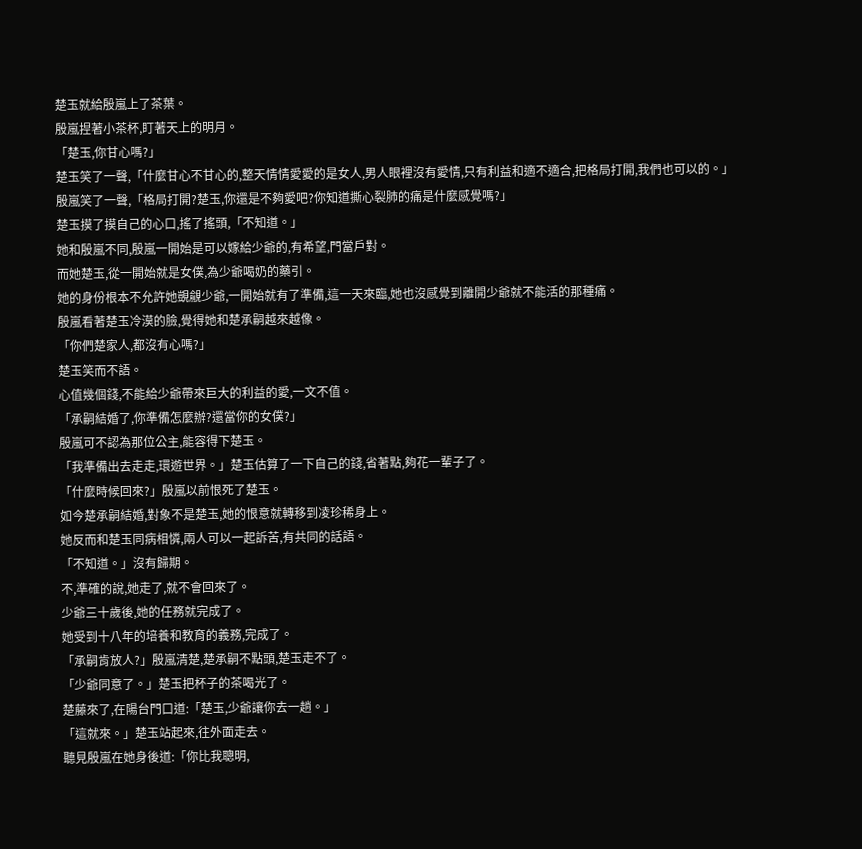楚玉就給殷嵐上了茶葉。
殷嵐捏著小茶杯,盯著天上的明月。
「楚玉,你甘心嗎?」
楚玉笑了一聲,「什麼甘心不甘心的,整天情情愛愛的是女人,男人眼裡沒有愛情,只有利益和適不適合,把格局打開,我們也可以的。」
殷嵐笑了一聲,「格局打開?楚玉,你還是不夠愛吧?你知道撕心裂肺的痛是什麼感覺嗎?」
楚玉摸了摸自己的心口,搖了搖頭,「不知道。」
她和殷嵐不同,殷嵐一開始是可以嫁給少爺的,有希望,門當戶對。
而她楚玉,從一開始就是女僕,為少爺喝奶的藥引。
她的身份根本不允許她覬覦少爺,一開始就有了準備,這一天來臨,她也沒感覺到離開少爺就不能活的那種痛。
殷嵐看著楚玉冷漠的臉,覺得她和楚承嗣越來越像。
「你們楚家人,都沒有心嗎?」
楚玉笑而不語。
心值幾個錢,不能給少爺帶來巨大的利益的愛,一文不值。
「承嗣結婚了,你準備怎麼辦?還當你的女僕?」
殷嵐可不認為那位公主,能容得下楚玉。
「我準備出去走走,環遊世界。」楚玉估算了一下自己的錢,省著點,夠花一輩子了。
「什麼時候回來?」殷嵐以前恨死了楚玉。
如今楚承嗣結婚,對象不是楚玉,她的恨意就轉移到凌珍稀身上。
她反而和楚玉同病相憐,兩人可以一起訴苦,有共同的話語。
「不知道。」沒有歸期。
不,準確的說,她走了,就不會回來了。
少爺三十歲後,她的任務就完成了。
她受到十八年的培養和教育的義務,完成了。
「承嗣肯放人?」殷嵐清楚,楚承嗣不點頭,楚玉走不了。
「少爺同意了。」楚玉把杯子的茶喝光了。
楚藤來了,在陽台門口道:「楚玉,少爺讓你去一趟。」
「這就來。」楚玉站起來,往外面走去。
聽見殷嵐在她身後道:「你比我聰明,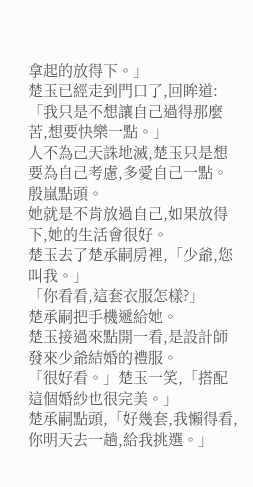拿起的放得下。」
楚玉已經走到門口了,回眸道:「我只是不想讓自己過得那麼苦,想要快樂一點。」
人不為己天誅地滅,楚玉只是想要為自己考慮,多愛自己一點。
殷嵐點頭。
她就是不肯放過自己,如果放得下,她的生活會很好。
楚玉去了楚承嗣房裡,「少爺,您叫我。」
「你看看,這套衣服怎樣?」
楚承嗣把手機遞給她。
楚玉接過來點開一看,是設計師發來少爺結婚的禮服。
「很好看。」楚玉一笑,「搭配這個婚紗也很完美。」
楚承嗣點頭,「好幾套,我懶得看,你明天去一趟,給我挑選。」